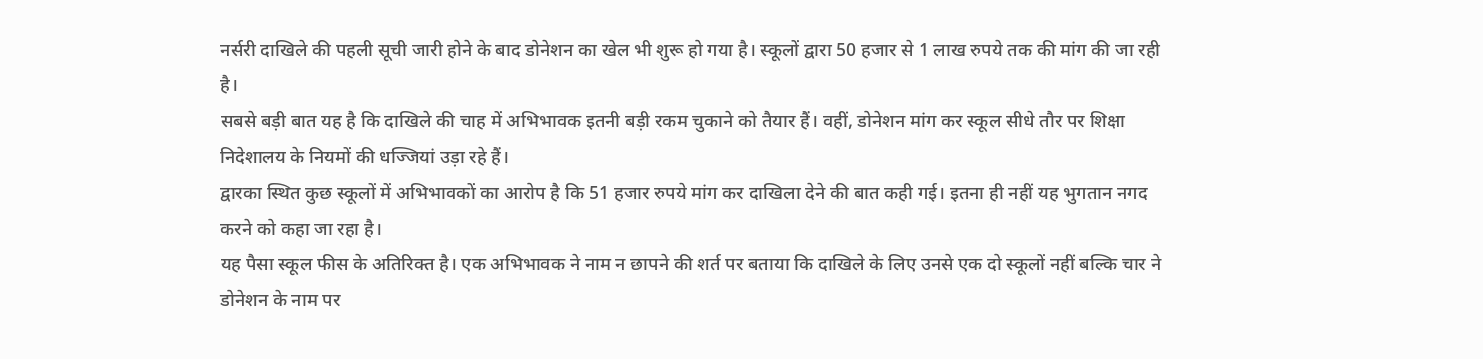नर्सरी दाखिले की पहली सूची जारी होने के बाद डोनेशन का खेल भी शुरू हो गया है। स्कूलों द्वारा 50 हजार से 1 लाख रुपये तक की मांग की जा रही है।
सबसे बड़ी बात यह है कि दाखिले की चाह में अभिभावक इतनी बड़ी रकम चुकाने को तैयार हैं। वहीं, डोनेशन मांग कर स्कूल सीधे तौर पर शिक्षा निदेशालय के नियमों की धज्जियां उड़ा रहे हैं।
द्वारका स्थित कुछ स्कूलों में अभिभावकों का आरोप है कि 51 हजार रुपये मांग कर दाखिला देने की बात कही गई। इतना ही नहीं यह भुगतान नगद करने को कहा जा रहा है।
यह पैसा स्कूल फीस के अतिरिक्त है। एक अभिभावक ने नाम न छापने की शर्त पर बताया कि दाखिले के लिए उनसे एक दो स्कूलों नहीं बल्कि चार ने डोनेशन के नाम पर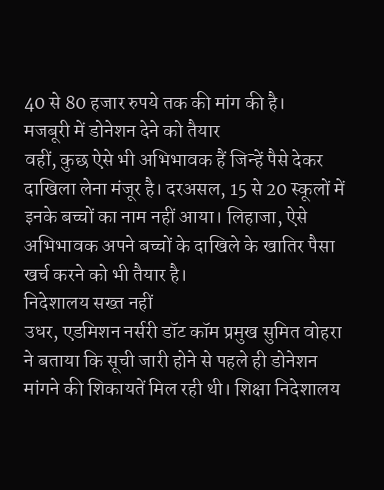40 से 80 हजार रुपये तक की मांग की है।
मजबूरी में डोनेशन देने को तैयार
वहीं, कुछ ऐसे भी अभिभावक हैं जिन्हें पैसे देकर दाखिला लेना मंजूर है। दरअसल, 15 से 20 स्कूलों में इनके बच्चों का नाम नहीं आया। लिहाजा, ऐसे अभिभावक अपने बच्चों के दाखिले के खातिर पैसा खर्च करने को भी तैयार है।
निदेशालय सख्त नहीं
उधर, एडमिशन नर्सरी डॉट कॉम प्रमुख सुमित वोहरा ने बताया कि सूची जारी होने से पहले ही डोनेशन मांगने की शिकायतें मिल रही थी। शिक्षा निदेशालय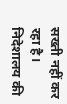सख्ती नहीं कर रहा है। निदेशालय की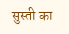सुस्ती का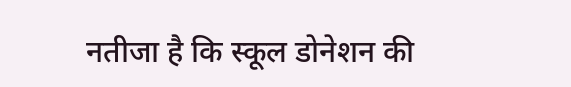नतीजा है कि स्कूल डोनेशन की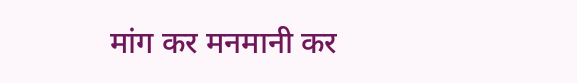मांग कर मनमानी कर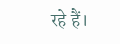रहे हैं।